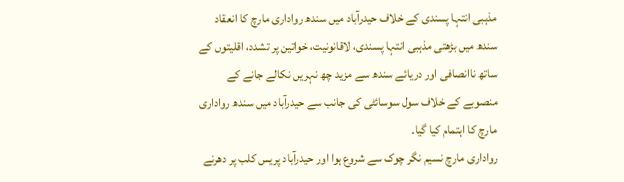مذہبی انتہا پسندی کے خلاف حیدرآباد میں سندھ رواداری مارچ کا انعقاد
سندھ میں بڑھتی مذہبی انتہا پسندی، لاقانونیت، خواتین پر تشدد، اقلیتوں کے ساتھ ناانصافی اور دریائے سندھ سے مزید چھ نہریں نکالے جانے کے منصوبے کے خلاف سول سوسائٹی کی جانب سے حیدرآباد میں سندھ رواداری مارچ کا اہتمام کیا گیا۔
رواداری مارچ نسیم نگر چوک سے شروع ہوا اور حیدرآباد پریس کلب پر دھرنے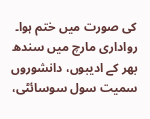کی صورت میں ختم ہوا۔
رواداری مارچ میں سندھ بھر کے ادیبوں، دانشوروں سمیت سول سوسائٹی،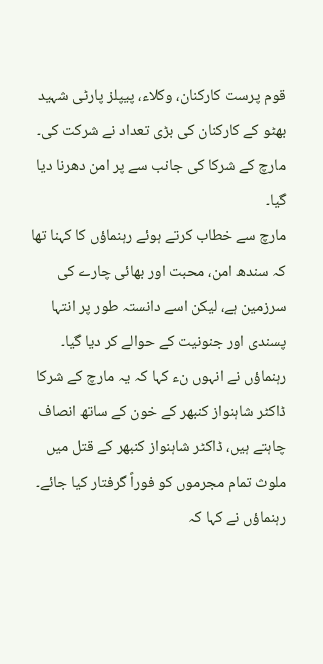قوم پرست کارکنان، وکلاء، پیپلز پارٹی شہید بھٹو کے کارکنان کی بڑی تعداد نے شرکت کی۔
مارچ کے شرکا کی جانب سے پر امن دھرنا دیا گیا۔
مارچ سے خطاب کرتے ہوئے رہنماؤں کا کہنا تھا کہ سندھ امن، محبت اور بھائی چارے کی سرزمین ہے، لیکن اسے دانستہ طور پر انتہا پسندی اور جنونیت کے حوالے کر دیا گیا۔
رہنماؤں نے انہوں نء کہا کہ یہ مارچ کے شرکا ڈاکٹر شاہنواز کنبھر کے خون کے ساتھ انصاف چاہتے ہیں، ڈاکٹر شاہنواز کنبھر کے قتل میں ملوث تمام مجرموں کو فوراً گرفتار کیا جائے۔
رہنماؤں نے کہا کہ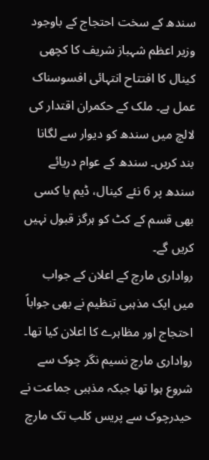سندھ کے سخت احتجاج کے باوجود وزیر اعظم شہباز شریف کا کچھی کینال کا افتتاح انتہائی افسوسناک عمل ہے۔ ملک کے حکمران اقتدار کی لالچ میں سندھ کو دیوار سے لگانا بند کریں۔ سندھ کے عوام دریائے سندھ پر 6 نئے کینال، ڈیم یا کسی بھی قسم کے کٹ کو ہرگز قبول نہیں کریں گے۔
رواداری مارچ کے اعلان کے جواب میں ایک مذہبی تنظیم نے بھی جواباً احتجاج اور مظاہرے کا اعلان کیا تھا۔
رواداری مارچ نسیم نگر چوک سے شروع ہوا تھا جبکہ مذہبی جماعت نے حیدرچوک سے پریس کلب تک مارچ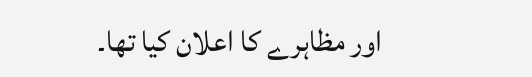اور مظاہرے کا اعلان کیا تھا۔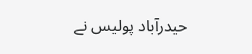حیدرآباد پولیس نے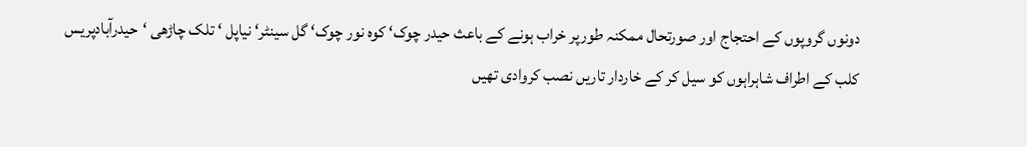دونوں گروپوں کے احتجاج اور صورتحال ممکنہ طورپر خراب ہونے کے باعث حیدر چوک‘ کوہ نور چوک‘ گل سینٹر‘ نیاپل ‘ تلک چاڑھی ‘حیدرآبادپریس کلب کے اطراف شاہراہوں کو سیل کر کے خاردار تاریں نصب کروادی تھیں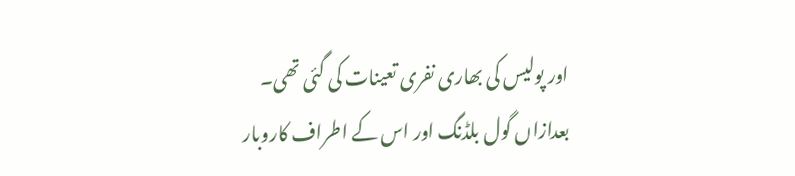اور پولیس کی بھاری نفری تعینات کی گئی تھی۔
بعدازاں گول بلڈنگ اور اس کے اطراف کاروبار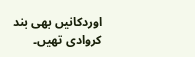اوردکانیں بھی بند کروادی تھیں۔